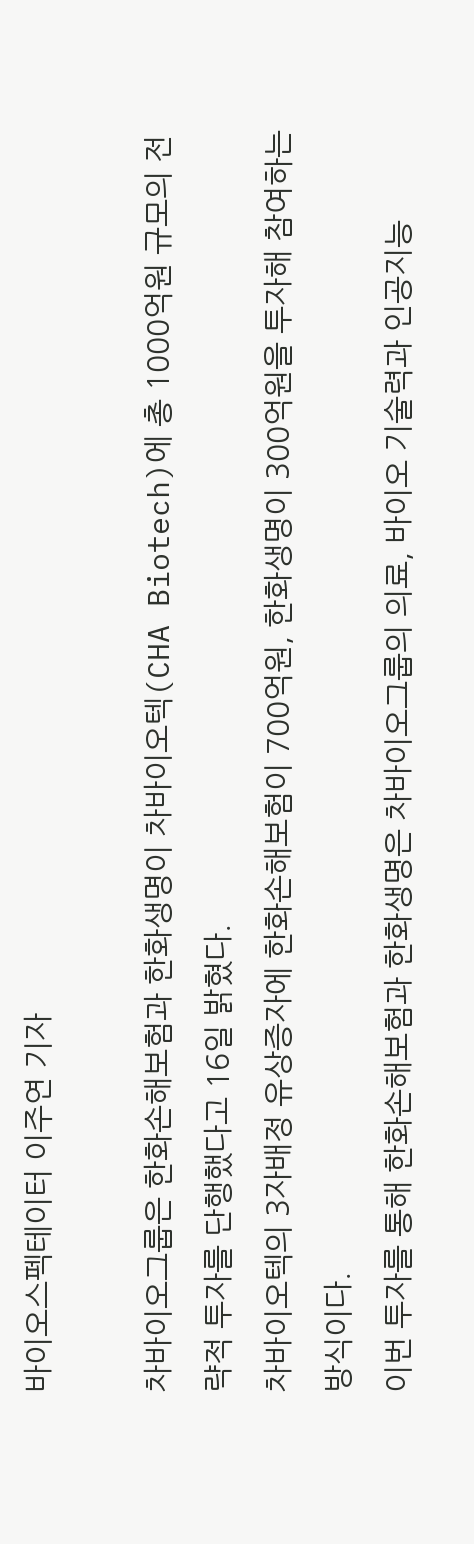바이오스펙테이터 이주연 기자

차바이오그룹은 한화손해보험과 한화생명이 차바이오텍(CHA Biotech)에 총 1000억원 규모의 전략적 투자를 단행했다고 16일 밝혔다.
차바이오텍의 3자배정 유상증자에 한화손해보험이 700억원, 한화생명이 300억원을 투자해 참여하는 방식이다.
이번 투자를 통해 한화손해보험과 한화생명은 차바이오그룹의 의료, 바이오 기술력과 인공지능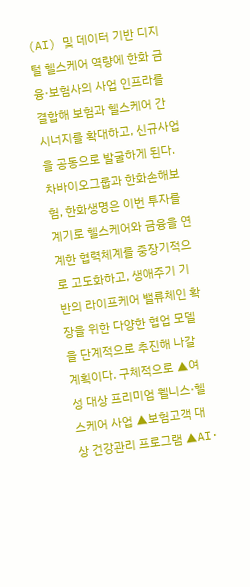(AI) 및 데이터 기반 디지털 헬스케어 역량에 한화 금융·보험사의 사업 인프라를 결합해 보험과 헬스케어 간 시너지를 확대하고, 신규사업을 공동으로 발굴하게 된다.
차바이오그룹과 한화손해보험, 한화생명은 이번 투자를 계기로 헬스케어와 금융을 연계한 협력체계를 중장기적으로 고도화하고, 생애주기 기반의 라이프케어 밸류체인 확장을 위한 다양한 협업 모델을 단계적으로 추진해 나갈 계획이다. 구체적으로 ▲여성 대상 프리미엄 웰니스·헬스케어 사업 ▲보험고객 대상 건강관리 프로그램 ▲AI·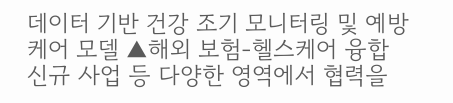데이터 기반 건강 조기 모니터링 및 예방케어 모델 ▲해외 보험-헬스케어 융합 신규 사업 등 다양한 영역에서 협력을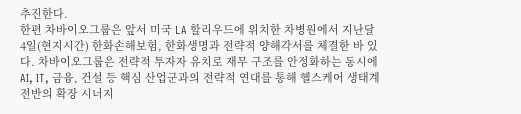추진한다.
한편 차바이오그룹은 앞서 미국 LA 할리우드에 위치한 차병원에서 지난달 4일(현지시간) 한화손해보험, 한화생명과 전략적 양해각서를 체결한 바 있다. 차바이오그룹은 전략적 투자자 유치로 재무 구조를 안정화하는 동시에 AI, IT, 금융, 건설 등 핵심 산업군과의 전략적 연대를 통해 헬스케어 생태계 전반의 확장 시너지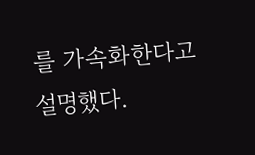를 가속화한다고 설명했다.